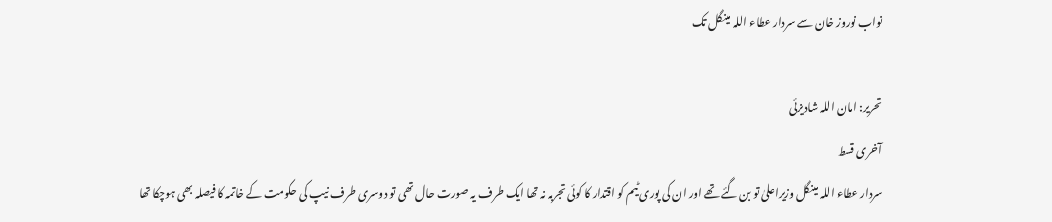نواب نوروز خان سے سردار عطاء اللہ مینگل تک

تحریر: امان اللہ شادیزئی
آخری قسط
سردار عطاء اللہ مینگل وزیراعلیٰ تو بن گئے تھے اور ان کی پوری ٹیم کو اقتدار کا کوئی تجربہ نہ تھا ایک طرف یہ صورت حال تھی تو دوسری طرف نیپ کی حکومت کے خاتمہ کا فیصلہ بھی ہوچکا تھا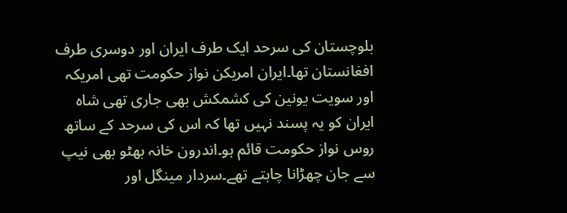بلوچستان کی سرحد ایک طرف ایران اور دوسری طرف افغانستان تھا۔ایران امریکن نواز حکومت تھی امریکہ اور سویت یونین کی کشمکش بھی جاری تھی شاہ ایران کو یہ پسند نہیں تھا کہ اس کی سرحد کے ساتھ روس نواز حکومت قائم ہو۔اندرون خانہ بھٹو بھی نیپ سے جان چھڑانا چاہتے تھے۔سردار مینگل اور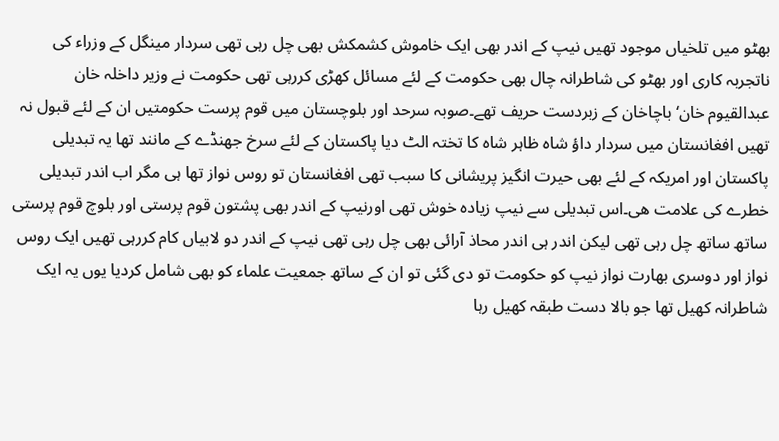بھٹو میں تلخیاں موجود تھیں نیپ کے اندر بھی ایک خاموش کشمکش بھی چل رہی تھی سردار مینگل کے وزراء کی ناتجربہ کاری اور بھٹو کی شاطرانہ چال بھی حکومت کے لئے مسائل کھڑی کررہی تھی حکومت نے وزیر داخلہ خان عبدالقیوم خان‘باچاخان کے زبردست حریف تھے۔صوبہ سرحد اور بلوچستان میں قوم پرست حکومتیں ان کے لئے قبول نہ تھیں افغانستان میں سردار داؤ شاہ ظاہر شاہ کا تختہ الٹ دیا پاکستان کے لئے سرخ جھنڈے کے مانند تھا یہ تبدیلی پاکستان اور امریکہ کے لئے بھی حیرت انگیز پریشانی کا سبب تھی افغانستان تو روس نواز تھا ہی مگر اب اندر تبدیلی خطرے کی علامت ھی۔اس تبدیلی سے نیپ زیادہ خوش تھی اورنیپ کے اندر بھی پشتون قوم پرستی اور بلوچ قوم پرستی ساتھ ساتھ چل رہی تھی لیکن اندر ہی اندر محاذ آرائی بھی چل رہی تھی نیپ کے اندر دو لابیاں کام کررہی تھیں ایک روس نواز اور دوسری بھارت نواز نیپ کو حکومت تو دی گئی تو ان کے ساتھ جمعیت علماء کو بھی شامل کردیا یوں یہ ایک شاطرانہ کھیل تھا جو بالا دست طبقہ کھیل رہا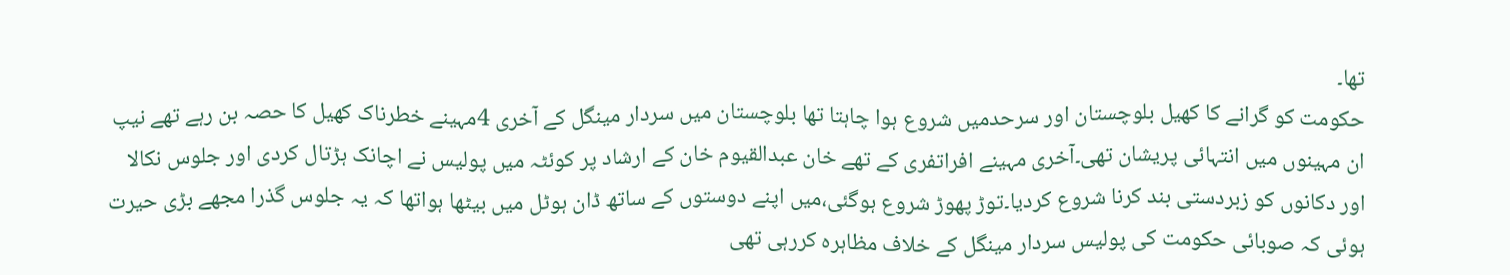تھا۔
حکومت کو گرانے کا کھیل بلوچستان اور سرحدمیں شروع ہوا چاہتا تھا بلوچستان میں سردار مینگل کے آخری 4مہینے خطرناک کھیل کا حصہ بن رہے تھے نیپ ان مہینوں میں انتہائی پریشان تھی۔آخری مہینے افراتفری کے تھے خان عبدالقیوم خان کے ارشاد پر کوئٹہ میں پولیس نے اچانک ہڑتال کردی اور جلوس نکالا اور دکانوں کو زبردستی بند کرنا شروع کردیا۔توڑ پھوڑ شروع ہوگئی،میں اپنے دوستوں کے ساتھ ڈان ہوٹل میں بیٹھا ہواتھا کہ یہ جلوس گذرا مجھے بڑی حیرت ہوئی کہ صوبائی حکومت کی پولیس سردار مینگل کے خلاف مظاہرہ کررہی تھی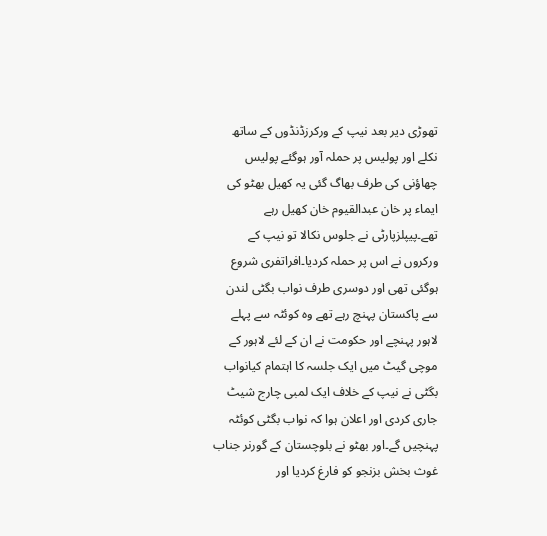تھوڑی دیر بعد نیپ کے ورکرزڈنڈوں کے ساتھ نکلے اور پولیس پر حملہ آور ہوگئے پولیس چھاؤنی کی طرف بھاگ گئی یہ کھیل بھٹو کی ایماء پر خان عبدالقیوم خان کھیل رہے تھے۔پیپلزپارٹی نے جلوس نکالا تو نیپ کے ورکروں نے اس پر حملہ کردیا۔افراتفری شروع ہوگئی تھی اور دوسری طرف نواب بگٹی لندن سے پاکستان پہنچ رہے تھے وہ کوئٹہ سے پہلے لاہور پہنچے اور حکومت نے ان کے لئے لاہور کے موچی گیٹ میں ایک جلسہ کا اہتمام کیانواب بگٹی نے نیپ کے خلاف ایک لمبی چارج شیٹ جاری کردی اور اعلان ہوا کہ نواب بگٹی کوئٹہ پہنچیں گے۔اور بھٹو نے بلوچستان کے گورنر جناب غوث بخش بزنجو کو فارغ کردیا اور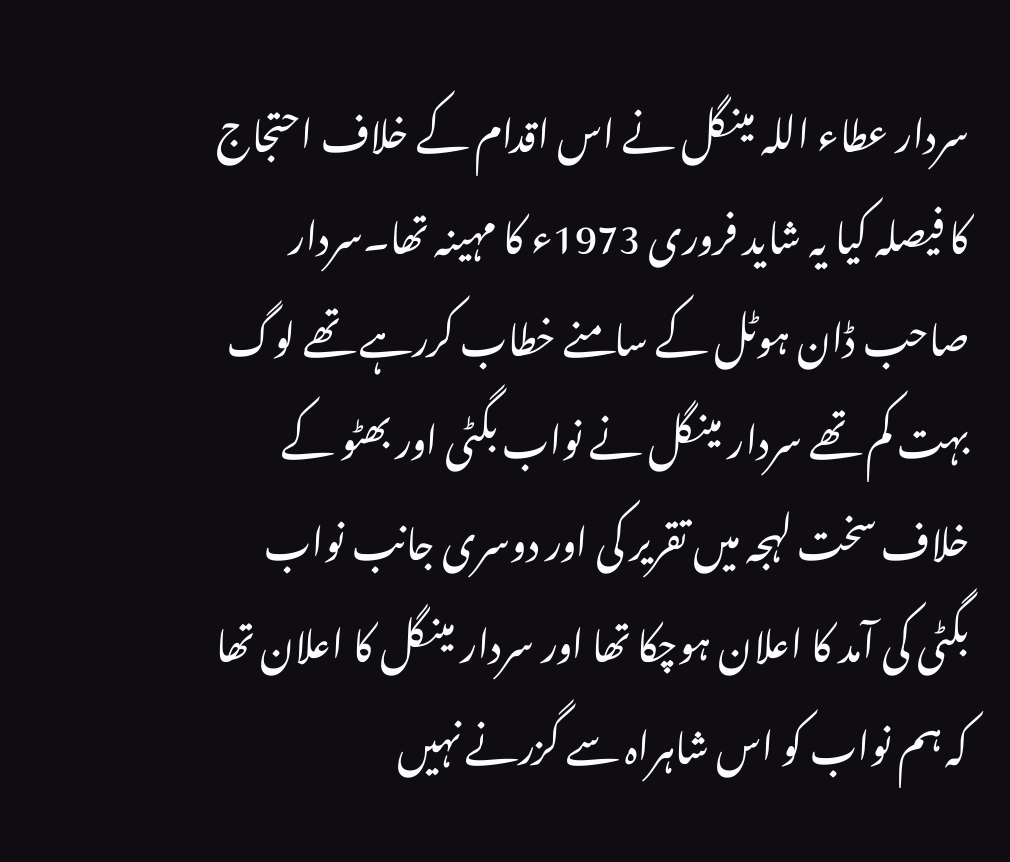سردار عطاء اللہ مینگل نے اس اقدام کے خلاف احتجاج کا فیصلہ کیا یہ شاید فروری 1973ء کا مہینہ تھا۔سردار صاحب ڈان ہوٹل کے سامنے خطاب کررہے تھے لوگ بہت کم تھے سردار مینگل نے نواب بگٹی اور بھٹو کے خلاف سخت لہجہ میں تقریر کی اور دوسری جانب نواب بگٹی کی آمد کا اعلان ہوچکا تھا اور سردار مینگل کا اعلان تھا کہ ہم نواب کو اس شاہراہ سے گزرنے نہیں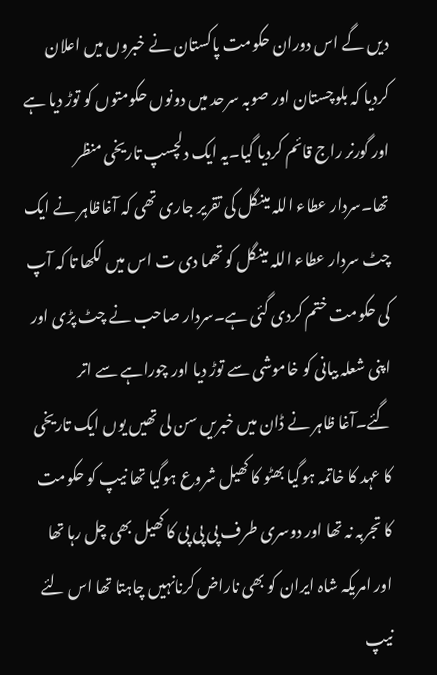دیں گے اس دوران حکومت پاکستان نے خبروں میں اعلان کردیا کہ بلوچستان اور صوبہ سرحد میں دونوں حکومتوں کو توڑ دیا ہے اور گورنر راج قائم کردیا گیا۔یہ ایک دلچسپ تاریخی منظر تھا۔سردار عطاء اللہ مینگل کی تقریر جاری تھی کہ آغاظاہر نے ایک چٹ سردار عطاء اللہ مینگل کو تھما دی ت اس میں لکھا تا کہ آپ کی حکومت ختم کردی گئی ہے۔سردار صاحب نے چٹ پڑی اور اپنی شعلہ بیانی کو خاموشی سے توڑ دیا اور چوراہے سے اتر گئے۔آغا ظاہر نے ڈان میں خبریں سن لی تھیں یوں ایک تاریخی کا عہد کا خاتمہ ہوگیا بھٹو کا کھیل شروع ہوگیا تھا نیپ کو حکومت کا تجربہ نہ تھا اور دوسری طرف پی پی پی کا کھیل بھی چل رہا تھا اور امریکہ شاہ ایران کو بھی ناراض کرنانہیں چاہتا تھا اس لئے نیپ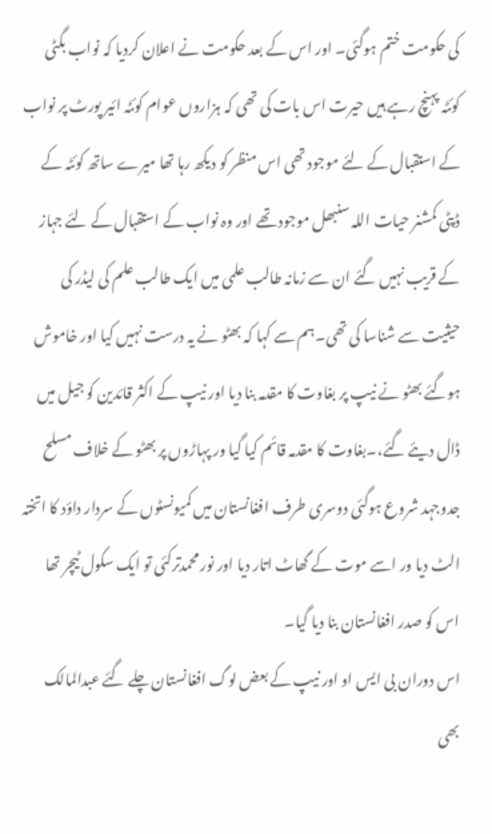کی حکومت ختم ہوگئی۔ اور اس کے بعد حکومت نے اعلان کردیا کہ نواب بگٹی کوئٹہ پہنچ رہے ہیں حیرت اس بات کی تھی کہ ہزاروں عوام کوئٹہ ائیر پورٹ پر نواب کے استقبال کے لئے موجود تھی اس منظر کو دیکھ رہا تھا میرے ساتھ کوئٹہ کے ڈپٹی کمشنر حیات اللہ سنبھل موجود تھے اور وہ نواب کے استقبال کے لئے جہاز کے قریب نہیں گئے ان سے زمانہ طالب علمی میں ایک طالب علم کی لیڈر کی حیثیت سے شناسا کی تھی۔ہم سے کہا کہ بھٹو نے یہ درست نہیں کیا اور خاموش ہوگئے بھٹو نے نیپ پر بغاوت کا مقدمہ بنا دیا اور نیپ کے اکثر قائدین کو جیل میں ڈال دیئے گئے،۔بغاوت کا مقدمہ قائم کیا گیا ور پہاڑوں پر بھٹو کے خلاف مسلح جدوجہد شروع ہوگئی دوسری طرف افغانستان میں کمیونسٹوں کے سردار داؤد کا اتختہ الٹ دیا ور اسے موت کے گھاٹ اتار دیا اور نور محمدترکئی تو ایک سکول ٹیچر تھا اس کو صدر افغانستان بنا دیا گیا۔
اس دوران بی ایس او اور نیپ کے بعض لوگ افغانستان چلے گئے عبدالمالک بھی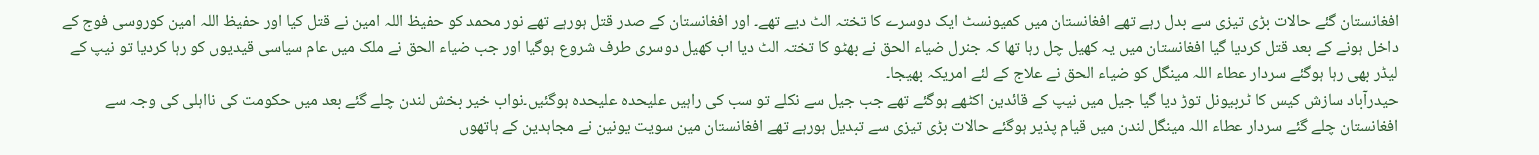افغانستان گئے حالات بڑی تیزی سے بدل رہے تھے افغانستان میں کمیونسٹ ایک دوسرے کا تختہ الٹ دیے تھے۔ اور افغانستان کے صدر قتل ہورہے تھے نور محمد کو حفیظ اللہ امین نے قتل کیا اور حفیظ اللہ امین کوروسی فوج کے داخل ہونے کے بعد قتل کردیا گیا افغانستان میں یہ کھیل چل رہا تھا کہ جنرل ضیاء الحق نے بھٹو کا تختہ الٹ دیا اب کھیل دوسری طرف شروع ہوگیا اور جب ضیاء الحق نے ملک میں عام سیاسی قیدیوں کو رہا کردیا تو نیپ کے لیڈر بھی رہا ہوگئے سردار عطاء اللہ مینگل کو ضیاء الحق نے علاج کے لئے امریکہ بھیجا۔
حیدرآباد سازش کیس کا ٹربیونل توڑ دیا گیا جیل میں نیپ کے قائدین اکٹھے ہوگئے تھے جب جیل سے نکلے تو سب کی راہیں علیحدہ علیحدہ ہوگئیں۔نواب خیر بخش لندن چلے گئے بعد میں حکومت کی نااہلی کی وجہ سے افغانستان چلے گئے سردار عطاء اللہ مینگل لندن میں قیام پذیر ہوگئے حالات بڑی تیزی سے تبدیل ہورہے تھے افغانستان مین سویت یونین نے مجاہدین کے ہاتھوں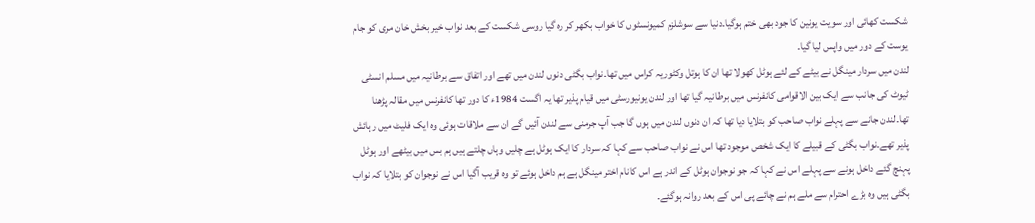شکست کھائی اور سویت یونین کا جود بھی ختم ہوگیا۔دنیا سے سوشلزم کمیونسٹوں کا خواب بکھر کر رہ گیا روسی شکست کے بعد نواب خیر بخش خان مری کو جام یوست کے دور میں واپس لیا گیا۔
لندن میں سردار مینگل نے بیٹے کے لئے ہوٹل کھولا تھا ان کا ہوتل وکٹوریہ کراس میں تھا۔نواب بگٹی دنوں لندن میں تھے اور اتفاق سے برطانیہ میں مسلم انسٹی ٹیوٹ کی جانب سے ایک بین الاقوامی کانفرنس میں برطانیہ گیا تھا اور لندن یونیورسٹی میں قیام پذیر تھا یہ اگست 1984ء کا دور تھا کانفرنس میں مقالہ پڑھنا تھا۔لندن جانے سے پہلے نواب صاحب کو بتلایا دیا تھا کہ ان دنوں لندن میں ہوں گا جب آپ جرمنی سے لندن آئیں گے ان سے ملاقات ہوئی وہ ایک فلیٹ میں رہائش پذیر تھے۔نواب بگٹی کے قبیلے کا ایک شخص موجود تھا اس نے نواب صاحب سے کہا کہ سردار کا ایک ہوٹل ہے چلیں وہاں چلتے ہیں ہم بس میں بیٹھے اور ہوٹل پہنچ گئے داخل ہونے سے پہلے اس نے کہا کہ جو نوجوان ہوٹل کے اندر ہے اس کانام اختر مینگل ہے ہم داخل ہوئے تو وہ قریب آگیا اس نے نوجوان کو بتلایا کہ نواب بگٹی ہیں وہ بڑے احترام سے ملے ہم نے چائے پی اس کے بعد روانہ ہوگئے۔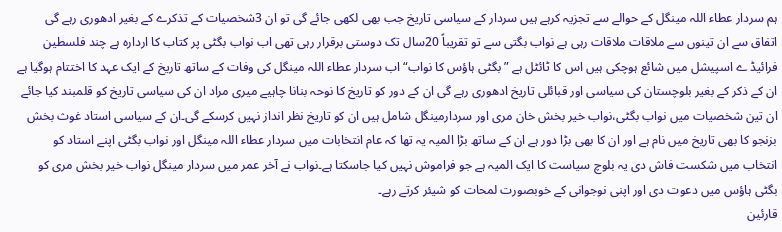ہم سردار عطاء اللہ مینگل کے حوالے سے تجزیہ کرہے ہیں سردار کے سیاسی تاریخ جب بھی لکھی جائے گی تو ان 3شخصیات کے تذکرے کے بغیر ادھوری رہے گی اتفاق سے ان تینوں سے ملاقات ملاقات رہی ہے نواب بگتی سے تو تقریباً 20سال تک دوستی برقرار رہی تھی اب نواب بگٹی پر کتاب کا اردارہ ہے چند فلسطین فرائیڈ ے اسپیشل میں شائع ہوچکی ہیں اس کا ٹائٹل ہے ”بگٹی ہاؤس کا نواب“اب سردار عطاء اللہ مینگل کی وفات کے ساتھ تاریخ کے ایک عہد کا اختتام ہوگیا ہے ان کے ذکر کے بغیر بلوچستان کی سیاسی اور قبائلی تاریخ ادھوری رہے گی ان کے دور کو تاریخ کا نوحہ بنانا چاہیے میری مراد ان کی سیاسی تاریخ کو قلمبند کیا جائے ان تین شخصیات میں نواب بگٹی،نواب خیر بخش خان مری اور سردارمینگل شامل ہیں ان کو تاریخ نظر انداز نہیں کرسکے گی۔ان کے سیاسی استاد غوث بخش بزنجو کا بھی تاریخ میں نام ہے اور ان کا بھی بڑا دور ہے ان کے ساتھ بڑا المیہ یہ تھا کہ عام انتخابات میں سردار عطاء اللہ مینگل اور نواب بگٹی اپنے استاد کو انتخاب میں شکست فاش دی یہ بلوچ سیاست کا ایک المیہ ہے جو فراموش نہیں کیا جاسکتا ہے۔نواب نے آخر عمر میں سردار مینگل نواب خیر بخش مری کو بگٹی ہاؤس میں دعوت دی اور اپنی نوجوانی کے خوبصورت لمحات کو شیئر کرتے رہے۔
قارئین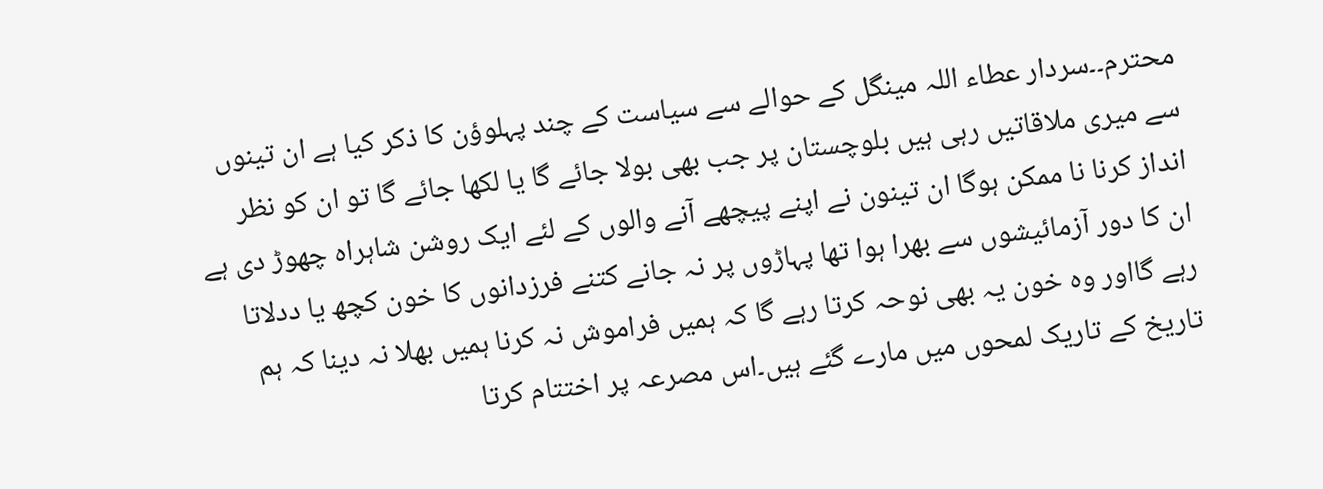محترم۔۔سردار عطاء اللہ مینگل کے حوالے سے سیاست کے چند پہلوؤن کا ذکر کیا ہے ان تینوں سے میری ملاقاتیں رہی ہیں بلوچستان پر جب بھی بولا جائے گا یا لکھا جائے گا تو ان کو نظر انداز کرنا نا ممکن ہوگا ان تینون نے اپنے پیچھے آنے والوں کے لئے ایک روشن شاہراہ چھوڑ دی ہے ان کا دور آزمائیشوں سے بھرا ہوا تھا پہاڑوں پر نہ جانے کتنے فرزدانوں کا خون کچھ یا ددلاتا رہے گااور وہ خون یہ بھی نوحہ کرتا رہے گا کہ ہمیں فراموش نہ کرنا ہمیں بھلا نہ دینا کہ ہم تاریخ کے تاریک لمحوں میں مارے گئے ہیں۔اس مصرعہ پر اختتام کرتا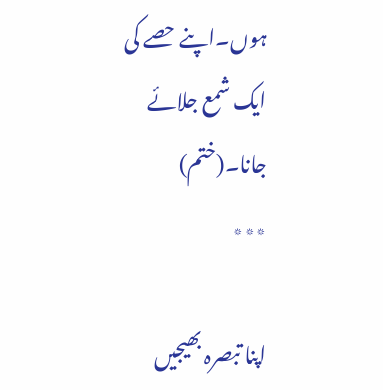ہوں۔اپنے حصے کی ایک شمع جلائے جانا۔(ختم)
٭٭٭

اپنا تبصرہ بھیجیں